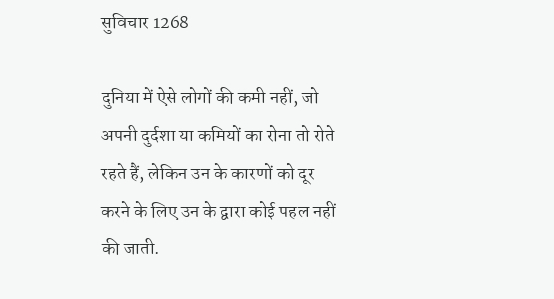सुविचार 1268

दुनिया में ऐसे लोगों की कमी नहीं, जो अपनी दुर्दशा या कमियों का रोना तो रोते रहते हैं, लेकिन उन के कारणों को दूर करने के लिए उन के द्वारा कोई पहल नहीं की जाती.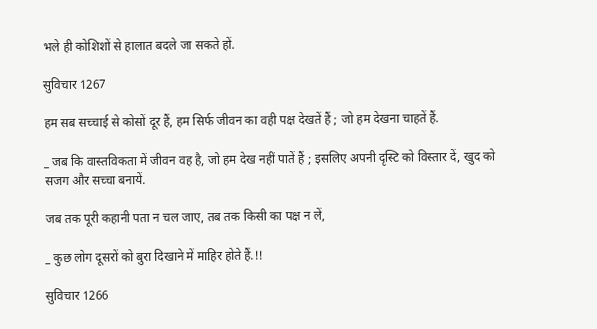भले ही कोशिशों से हालात बदले जा सकते हों.

सुविचार 1267

हम सब सच्चाई से कोसों दूर हैं, हम सिर्फ जीवन का वही पक्ष देखतें हैं ; जो हम देखना चाहतें हैं.

_ जब कि वास्तविकता में जीवन वह है, जो हम देख नहीं पातें हैं ; इसलिए अपनी दृस्टि को विस्तार दें, खुद को सजग और सच्चा बनायें.

जब तक पूरी कहानी पता न चल जाए, तब तक किसी का पक्ष न लें,

_ कुछ लोग दूसरों को बुरा दिखाने में माहिर होते हैं.!!

सुविचार 1266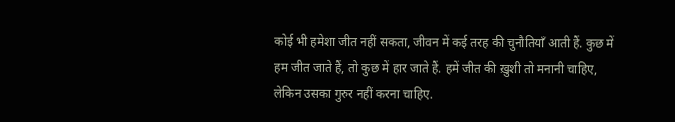कोई भी हमेशा जीत नहीं सकता, जीवन में कई तरह की चुनौतियाँ आती हैं. कुछ में हम जीत जाते हैं, तो कुछ में हार जाते हैं. हमें जीत की ख़ुशी तो मनानी चाहिए, लेकिन उसका गुरुर नहीं करना चाहिए.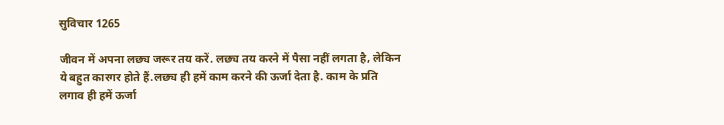सुविचार 1265

जीवन में अपना लछ्य जरूर तय करें. लछ्य तय करने में पैसा नहीं लगता है, लेकिन ये बहुत कारगर होते हैं.लछ्य ही हमें काम करने की ऊर्जा देता है. काम के प्रति लगाव ही हमें ऊर्जा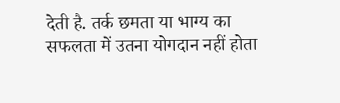देती है. तर्क छमता या भाग्य का सफलता में उतना योगदान नहीं होता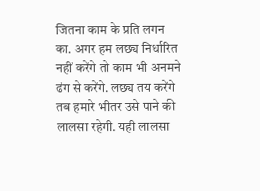जितना काम के प्रति लगन का. अगर हम लछ्य निर्धारित नहीं करेंगे तो काम भी अनमने ढंग से करेंगे. लछ्य तय करेंगे तब हमारे भीतर उसे पाने की लालसा रहेगी. यही लालसा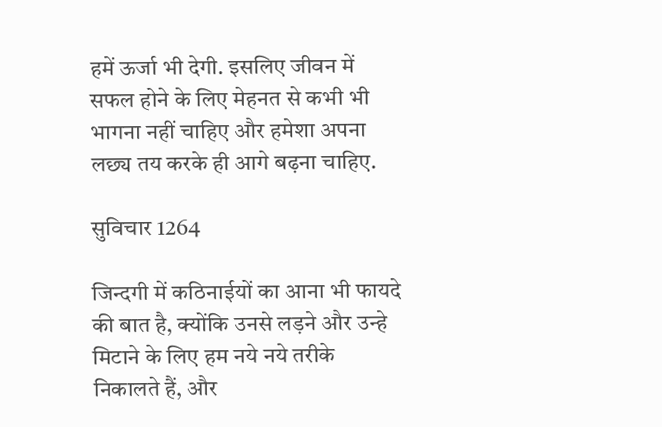हमें ऊर्जा भी देगी. इसलिए जीवन में सफल होने के लिए मेहनत से कभी भी भागना नहीं चाहिए और हमेशा अपना लछ्य तय करके ही आगे बढ़ना चाहिए.

सुविचार 1264

जिन्दगी में कठिनाईयों का आना भी फायदे की बात है, क्योंकि उनसे लड़ने और उन्हे मिटाने के लिए हम नये नये तरीके निकालते हैं, और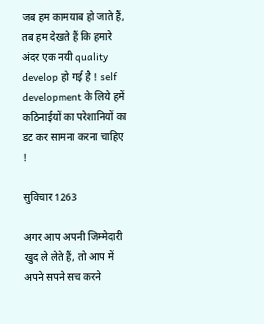जब हम कामयाब हो जाते हैं, तब हम देखते हैं कि हमारे अंदर एक नयी quality develop हो गई है ! self development के लिये हमें कठिनाईयों का परेशानियों का डट कर सामना करना चाहिए !

सुविचार 1263

अगर आप अपनी जिम्मेदारी खुद ले लेते हैं, तो आप में अपने सपने सच करने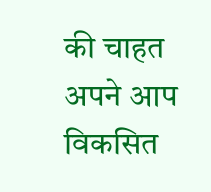की चाहत अपने आप विकसित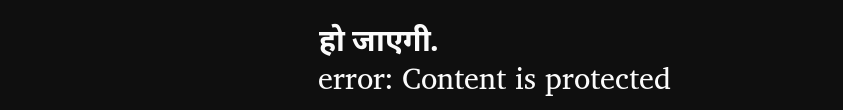हो जाएगी.
error: Content is protected